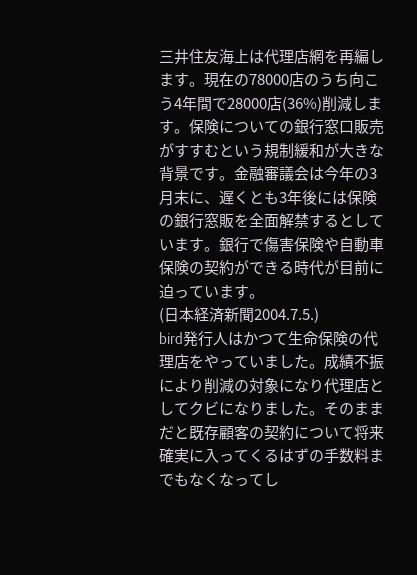三井住友海上は代理店網を再編します。現在の78000店のうち向こう4年間で28000店(36%)削減します。保険についての銀行窓口販売がすすむという規制緩和が大きな背景です。金融審議会は今年の3月末に、遅くとも3年後には保険の銀行窓販を全面解禁するとしています。銀行で傷害保険や自動車保険の契約ができる時代が目前に迫っています。
(日本経済新聞2004.7.5.)
bird発行人はかつて生命保険の代理店をやっていました。成績不振により削減の対象になり代理店としてクビになりました。そのままだと既存顧客の契約について将来確実に入ってくるはずの手数料までもなくなってし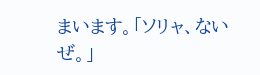まいます。「ソリャ、ないぜ。」